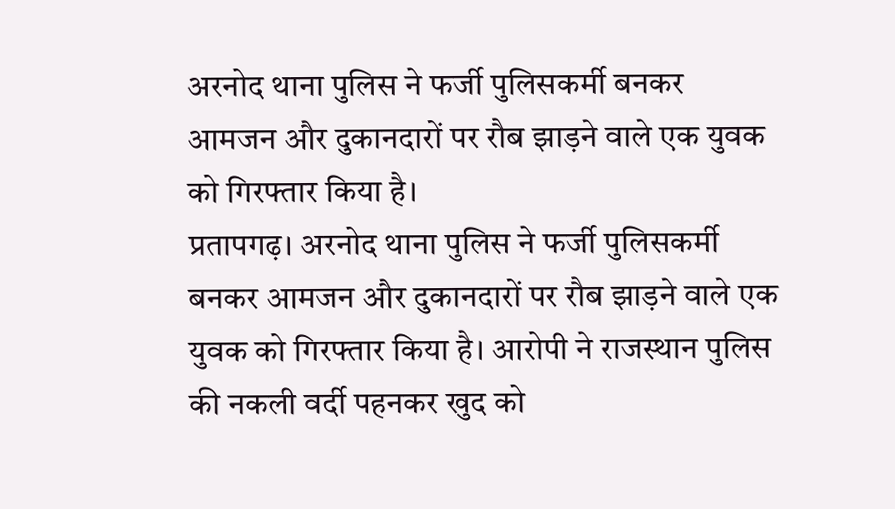अरनोद थाना पुलिस ने फर्जी पुलिसकर्मी बनकर आमजन और दुकानदारों पर रौब झाड़ने वाले एक युवक को गिरफ्तार किया है।
प्रतापगढ़। अरनोद थाना पुलिस ने फर्जी पुलिसकर्मी बनकर आमजन और दुकानदारों पर रौब झाड़ने वाले एक युवक को गिरफ्तार किया है। आरोपी ने राजस्थान पुलिस की नकली वर्दी पहनकर खुद को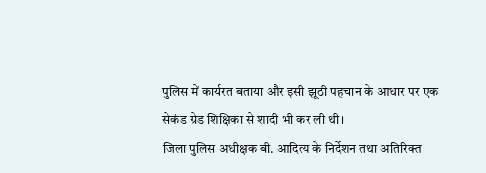पुलिस में कार्यरत बताया और इसी झूठी पहचान के आधार पर एक सेकंड ग्रेड शिक्षिका से शादी भी कर ली थी।
जिला पुलिस अधीक्षक बी. आदित्य के निर्देशन तथा अतिरिक्त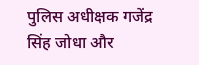पुलिस अधीक्षक गजेंद्र सिंह जोधा और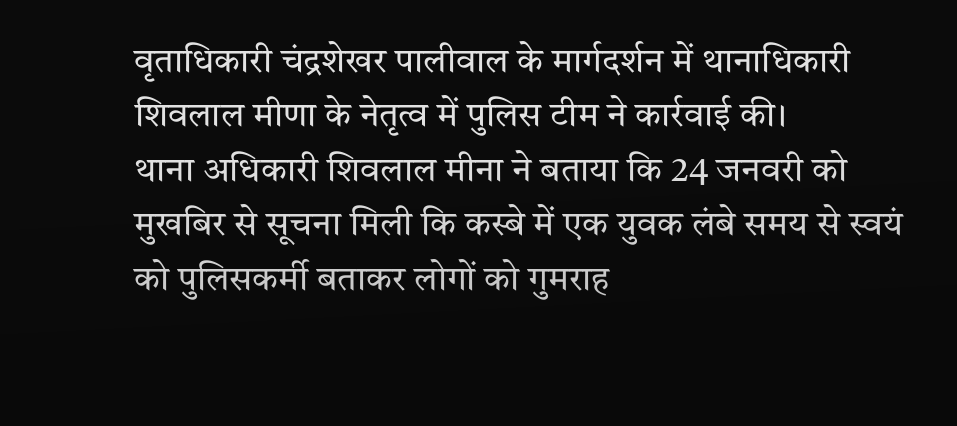वृताधिकारी चंद्रशेखर पालीवाल के मार्गदर्शन में थानाधिकारी शिवलाल मीणा के नेतृत्व में पुलिस टीम ने कार्रवाई की।
थाना अधिकारी शिवलाल मीना ने बताया कि 24 जनवरी को मुखबिर से सूचना मिली कि कस्बे में एक युवक लंबे समय से स्वयं को पुलिसकर्मी बताकर लोगों को गुमराह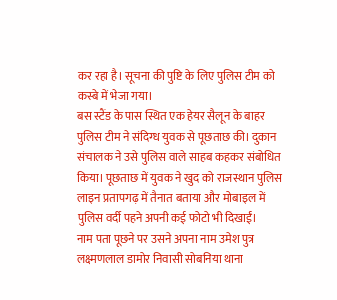कर रहा है। सूचना की पुष्टि के लिए पुलिस टीम को कस्बे में भेजा गया।
बस स्टैंड के पास स्थित एक हेयर सैलून के बाहर पुलिस टीम ने संदिग्ध युवक से पूछताछ की। दुकान संचालक ने उसे पुलिस वाले साहब कहकर संबोधित किया। पूछताछ में युवक ने खुद को राजस्थान पुलिस लाइन प्रतापगढ़ में तैनात बताया और मोबाइल में पुलिस वर्दी पहने अपनी कई फोटो भी दिखाईं।
नाम पता पूछने पर उसने अपना नाम उमेश पुत्र लक्ष्मणलाल डामोर निवासी सोबनिया थाना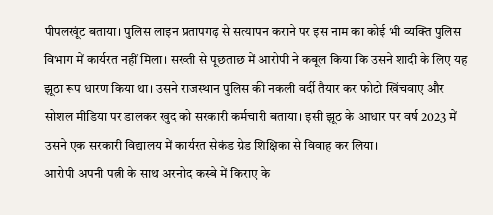पीपलखूंट बताया। पुलिस लाइन प्रतापगढ़ से सत्यापन कराने पर इस नाम का कोई भी व्यक्ति पुलिस विभाग में कार्यरत नहीं मिला। सख्ती से पूछताछ में आरोपी ने कबूल किया कि उसने शादी के लिए यह झूठा रूप धारण किया था। उसने राजस्थान पुलिस की नकली वर्दी तैयार कर फोटो खिंचवाए और सोशल मीडिया पर डालकर खुद को सरकारी कर्मचारी बताया। इसी झूठ के आधार पर वर्ष 2023 में उसने एक सरकारी विद्यालय में कार्यरत सेकंड ग्रेड शिक्षिका से विवाह कर लिया।
आरोपी अपनी पत्नी के साथ अरनोद कस्बे में किराए के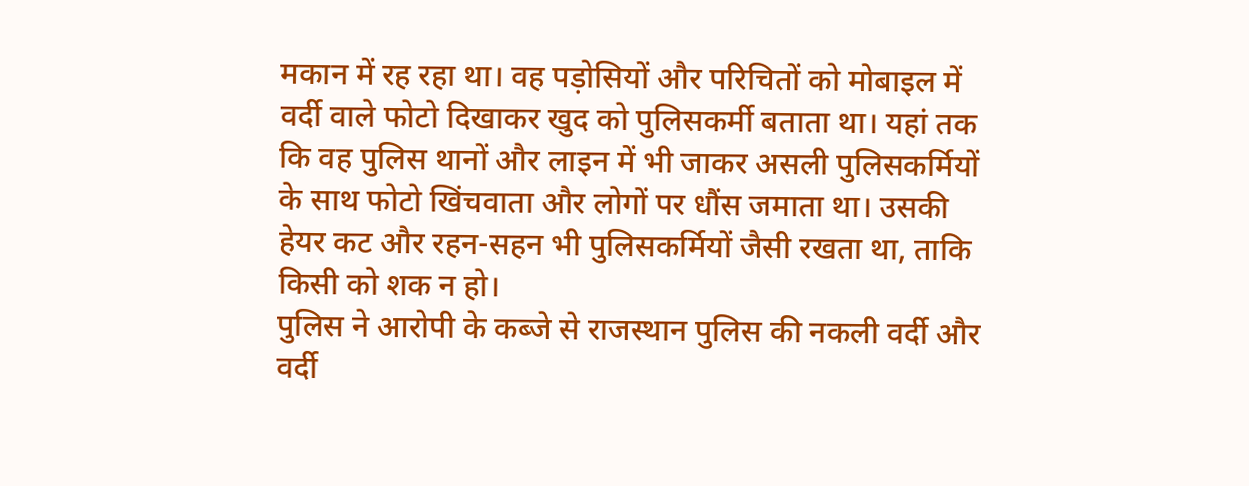मकान में रह रहा था। वह पड़ोसियों और परिचितों को मोबाइल में वर्दी वाले फोटो दिखाकर खुद को पुलिसकर्मी बताता था। यहां तक कि वह पुलिस थानों और लाइन में भी जाकर असली पुलिसकर्मियों के साथ फोटो खिंचवाता और लोगों पर धौंस जमाता था। उसकी हेयर कट और रहन-सहन भी पुलिसकर्मियों जैसी रखता था, ताकि किसी को शक न हो।
पुलिस ने आरोपी के कब्जे से राजस्थान पुलिस की नकली वर्दी और वर्दी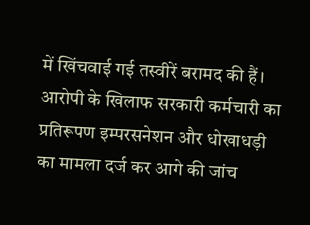में खिंचवाई गई तस्वीरें बरामद की हैं। आरोपी के खिलाफ सरकारी कर्मचारी का प्रतिरूपण इम्परसनेशन और धोखाधड़ी का मामला दर्ज कर आगे की जांच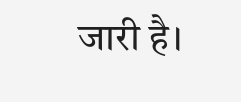जारी है।